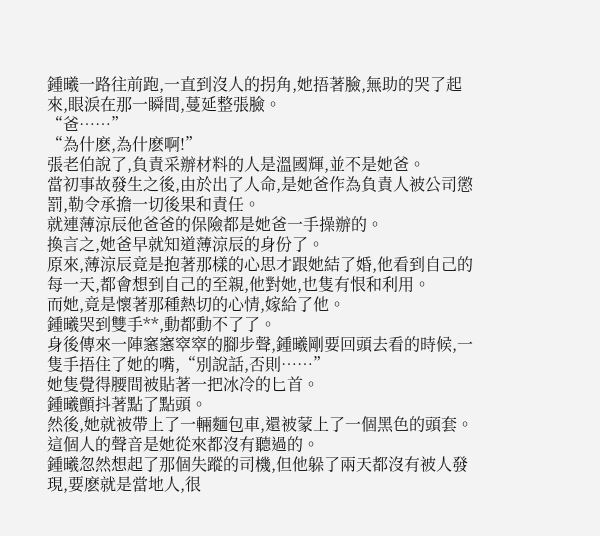鍾曦一路往前跑,一直到沒人的拐角,她捂著臉,無助的哭了起來,眼淚在那一瞬間,蔓延整張臉。
“爸……”
“為什麽,為什麽啊!”
張老伯說了,負責采辦材料的人是溫國輝,並不是她爸。
當初事故發生之後,由於出了人命,是她爸作為負責人被公司懲罰,勒令承擔一切後果和責任。
就連薄涼辰他爸爸的保險都是她爸一手操辦的。
換言之,她爸早就知道薄涼辰的身份了。
原來,薄涼辰竟是抱著那樣的心思才跟她結了婚,他看到自己的每一天,都會想到自己的至親,他對她,也隻有恨和利用。
而她,竟是懷著那種熱切的心情,嫁給了他。
鍾曦哭到雙手**,動都動不了了。
身後傳來一陣窸窸窣窣的腳步聲,鍾曦剛要回頭去看的時候,一隻手捂住了她的嘴,“別說話,否則……”
她隻覺得腰間被貼著一把冰冷的匕首。
鍾曦顫抖著點了點頭。
然後,她就被帶上了一輛麵包車,還被蒙上了一個黑色的頭套。
這個人的聲音是她從來都沒有聽過的。
鍾曦忽然想起了那個失蹤的司機,但他躲了兩天都沒有被人發現,要麽就是當地人,很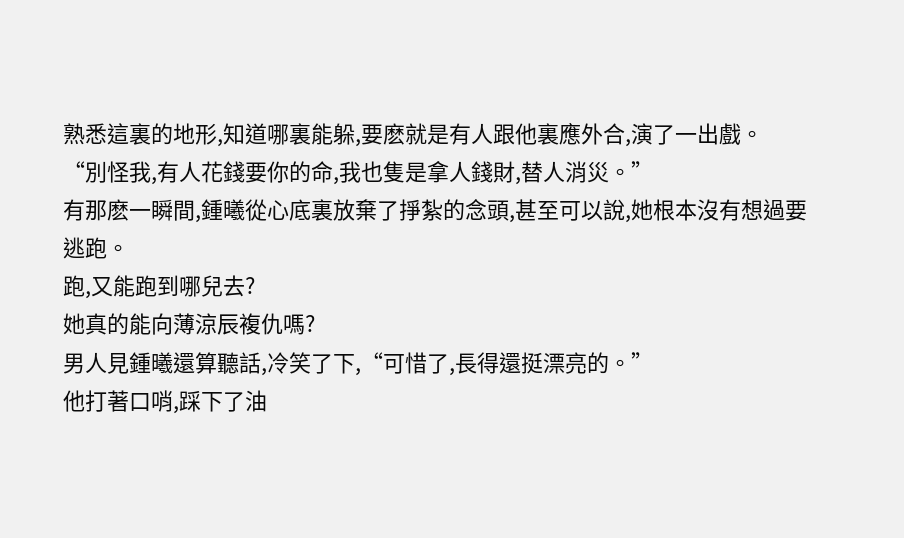熟悉這裏的地形,知道哪裏能躲,要麽就是有人跟他裏應外合,演了一出戲。
“別怪我,有人花錢要你的命,我也隻是拿人錢財,替人消災。”
有那麽一瞬間,鍾曦從心底裏放棄了掙紮的念頭,甚至可以說,她根本沒有想過要逃跑。
跑,又能跑到哪兒去?
她真的能向薄涼辰複仇嗎?
男人見鍾曦還算聽話,冷笑了下,“可惜了,長得還挺漂亮的。”
他打著口哨,踩下了油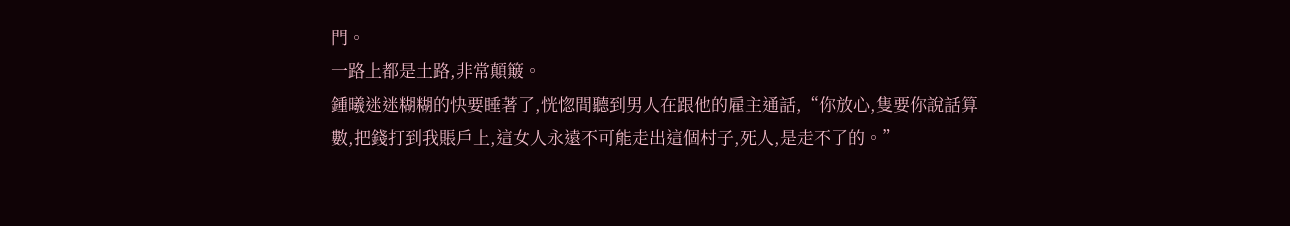門。
一路上都是土路,非常顛簸。
鍾曦迷迷糊糊的快要睡著了,恍惚間聽到男人在跟他的雇主通話,“你放心,隻要你說話算數,把錢打到我賬戶上,這女人永遠不可能走出這個村子,死人,是走不了的。”